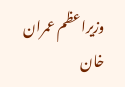وزیراعظم عمران خان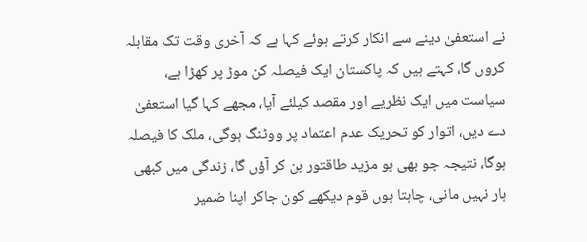نے استعفیٰ دینے سے انکار کرتے ہوئے کہا ہے کہ آخری وقت تک مقابلہ کروں گا، کہتے ہیں کہ پاکستان ایک فیصلہ کن موڑ پر کھڑا ہے، سیاست میں ایک نظریے اور مقصد کیلئے آیا، مجھے کہا گیا استعفیٰ دے دیں، اتوار کو تحریک عدم اعتماد پر ووٹنگ ہوگی، ملک کا فیصلہ ہوگا، نتیجہ جو بھی ہو مزید طاقتور بن کر آؤں گا، زندگی میں کبھی ہار نہیں مانی، چاہتا ہوں قوم دیکھے کون جاکر اپنا ضمیر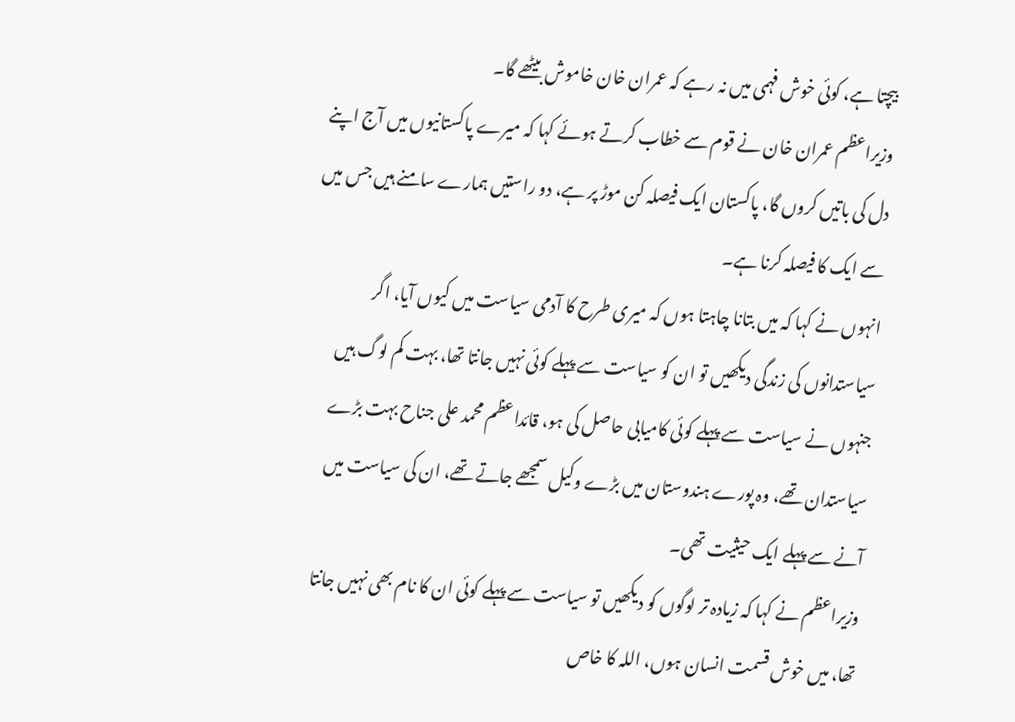بیچتا ہے، کوئی خوش فہمی میں نہ رہے کہ عمران خان خاموش بیٹھے گا۔
وزیراعظم عمران خان نے قوم سے خطاب کرتے ہوئے کہا کہ میرے پاکستانیوں میں آج اپنے دل کی باتیں کروں گا، پاکستان ایک فیصلہ کن موڑ پر ہے، دو راستیں ہمارے سامنے ہیں جس میں سے ایک کا فیصلہ کرنا ہے۔
انہوں نے کہا کہ میں بتانا چاہتا ہوں کہ میری طرح کا آدمی سیاست میں کیوں آیا، اگر سیاستدانوں کی زندگی دیکھیں تو ان کو سیاست سے پہلے کوئی نہیں جانتا تھا، بہت کم لوگ ہیں جنہوں نے سیاست سے پہلے کوئی کامیابی حاصل کی ہو، قائداعظم محمد علی جناح بہت بڑے سیاستدان تھے، وہ پورے ہندوستان میں بڑے وکیل سمجھے جاتے تھے، ان کی سیاست میں آنے سے پہلے ایک حیثیت تھی۔
وزیراعظم نے کہا کہ زیادہ تر لوگوں کو دیکھیں تو سیاست سے پہلے کوئی ان کا نام بھی نہیں جانتا تھا، میں خوش قسمت انسان ہوں، اللہ کا خاص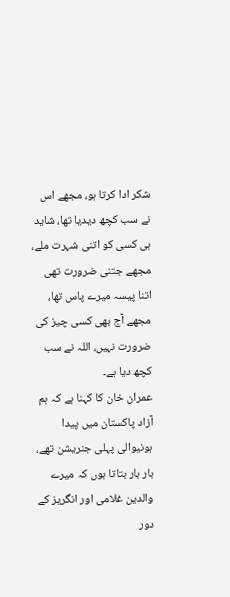شکر ادا کرتا ہو، مجھے اس نے سب کچھ دیدیا تھا، شاید ہی کسی کو اتنی شہرت ملے، مجھے جتنی ضرورت تھی اتنا پیسہ میرے پاس تھا، مجھے آج بھی کسی چیز کی ضرورت نہیں، اللہ نے سب کچھ دیا ہے۔
عمران خان کا کہنا ہے کہ ہم آزاد پاکستان میں پیدا ہونیوالی پہلی جنریشن تھے، بار بار بتاتا ہوں کہ میرے والدین غلامی اور انگریز کے دور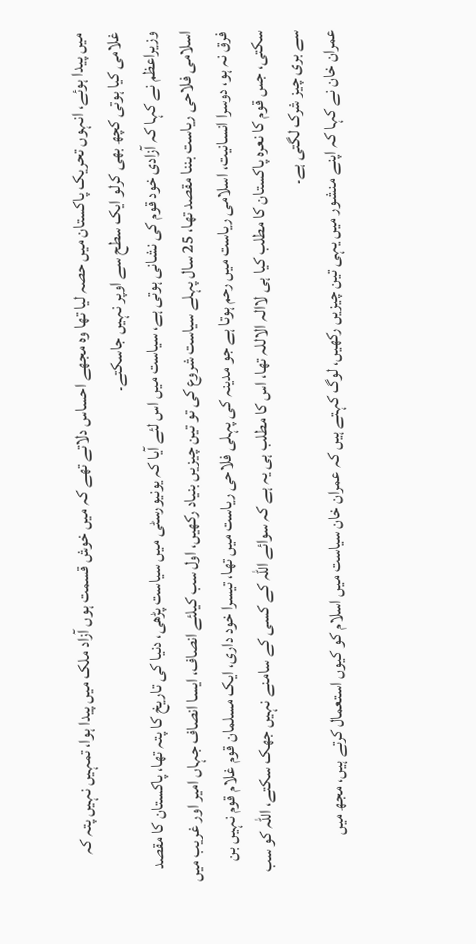میں پیدا ہوئے، انہوں تحریک پاکستان میں حصہ لیا تھا وہ مجھے احساس دلاتے تھے کہ میں خوش قسمت ہوں آزاد ملک میں پیدا ہوا، تمہیں نہیں پتہ کہ غلامی کیا ہوتی کچھ بھی کرلو ایک سطح سے اوپر نہیں جاسکتے۔
وزیراعظم نے کہا کہ آزادی خود قوم کی نشانی ہوتی ہے، سیاست میں اس لئے آیا کہ یونیورسٹی میں سیاست پڑھی، دنیا کی تاریخ کا پتہ تھا، پاکستان کا مقصد اسلامی فلاحی ریاست بننا مقصد تھا، 25 سال پہلے سیاست شروع کی تو تین چیزیں بنیاد رکھیں، اول سب کیلئے انصاف، ایسا انصاف جہاں امیر اور غریب میں فرق نہ ہو، دوسرا انسانیت، اسلامی ریاست میں رحم ہوتا ہے جو مدینہ کی پہلی فلاحی ریاست میں تھا، تیسرا خود داری، ایک مسلمان قوم غلام قوم نہیں بن سکتی، جس قوم کا نعرہ پاکستان کا مطلب کیا ہی لاالہ الاللہ تھا، اس کا مطلب ہی یہ ہے کہ سوائے اللہ کے کسی کے سامنے نہیں جھک سکتے، اللہ کو سب سے بری چیز شرک لگتی ہے۔
عمران خان نے کہا کہ اپنے منشور میں یہی تین چیزیں رکھیں، لوگ کہتے ہیں کہ عمران خان سیاست میں اسلام کو کیوں استعمال کرتے ہیں، مجھ میں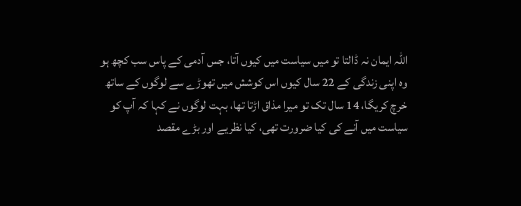اللہ ایمان نہ ڈالتا تو میں سیاست میں کیوں آتا، جس آدمی کے پاس سب کچھ ہو وہ اپنی زندگی کے 22 سال کیوں اس کوشش میں تھوڑے سے لوگوں کے ساتھ خرچ کریگا، 14 سال تک تو میرا مذاق اڑتا تھا، بہت لوگوں نے کہا کہ آپ کو سیاست میں آنے کی کیا ضرورت تھی، کیا نظریے اور بڑے مقصد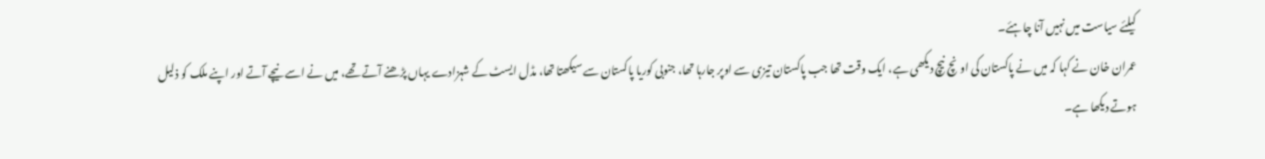کیلئے سیاست میں نہیں آنا چاہئے۔
عمران خان نے کہا کہ میں نے پاکستان کی اونچ نیچ دیکھی ہے، ایک وقت تھا جب پاکستان تیزی سے اوپر جارہا تھا، جنوبی کوریا پاکستان سے سیکھتا تھا، مڈل ایسٹ کے شہزادے یہاں پڑھنے آتے تھے، میں نے اسے نیچے آتے اور اپنے ملک کو ذلیل ہوتے دیکھا ہے۔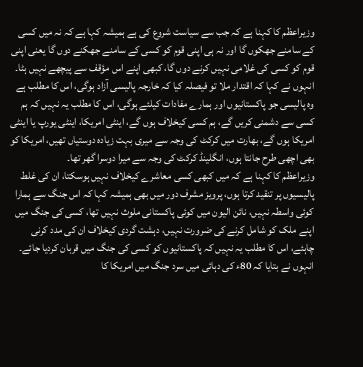وزیراعظم کا کہنا ہے کہ جب سے سیاست شروع کی ہے ہمیشہ کہا ہے کہ نہ میں کسی کے سامنے جھکوں گا اور نہ ہی اپنی قوم کو کسی کے سامنے جھکنے دوں گا یعنی اپنی قوم کو کسی کی غلامی نہیں کرنے دوں گا، کبھی اپنے اس مؤقف سے پیچھے نہیں ہٹا۔
انہوں نے کہا کہ اقتدار ملا تو فیصلہ کیا کہ خارجہ پالیسی آزاد ہوگی، اس کا مطلب ہے وہ پالیسی جو پاکستانیوں اور ہمارے مفادات کیلئے ہوگی، اس کا مطلب یہ نہیں کہ ہم کسی سے دشمنی کریں گے، ہم کسی کیخلاف ہوں گے، اینٹی امریکا، اینٹی یورپ یا اینٹی امریکا ہوں گے، بھارت میں کرکٹ کی وجہ سے میری بہت زیادہ دوستیاں تھیں، امریکا کو بھی اچھی طرح جانتا ہوں، انگلینڈ کرکٹ کی وجہ سے میرا دوسرا گھر تھا۔
وزیراعظم کا کہنا ہے کہ میں کبھی کسی معاشرے کیخلاف نہیں ہوسکتا، ان کی غلط پالیسیوں پر تنقید کرتا ہوں، پرویز مشرف دور میں بھی ہمیشہ کہا کہ اس جنگ سے ہمارا کوئی واسطہ نہیں، نائن الیون میں کوئی پاکستانی ملوث نہیں تھا، کسی کی جنگ میں اپنے ملک کو شامل کرنے کی ضرورت نہیں، دہشت گردی کیخلاف ان کی مدد کرنی چاہئے، اس کا مطلب یہ نہیں کہ پاکستانیوں کو کسی کی جنگ میں قربان کردیا جائے۔
انہوں نے بتایا کہ 80ء کی دہائی میں سرد جنگ میں امریکا کا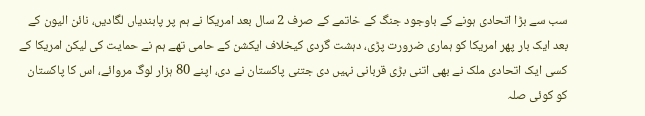سب سے بڑا اتحادی ہونے کے باوجود جنگ کے خاتمے کے صرف 2 سال بعد امریکا نے ہم پر پابندیاں لگادیں، نائن الیون کے بعد ایک بار پھر امریکا کو ہماری ضرورت پڑی، دہشت گردی کیخلاف ایکشن کے حامی تھے ہم نے حمایت کی لیکن امریکا کے کسی ایک اتحادی ملک نے بھی اتنی بڑی قربانی نہیں دی جتنی پاکستان نے دی، اپنے 80 ہزار لوگ مروائے، اس کا پاکستان کو کوئی صلہ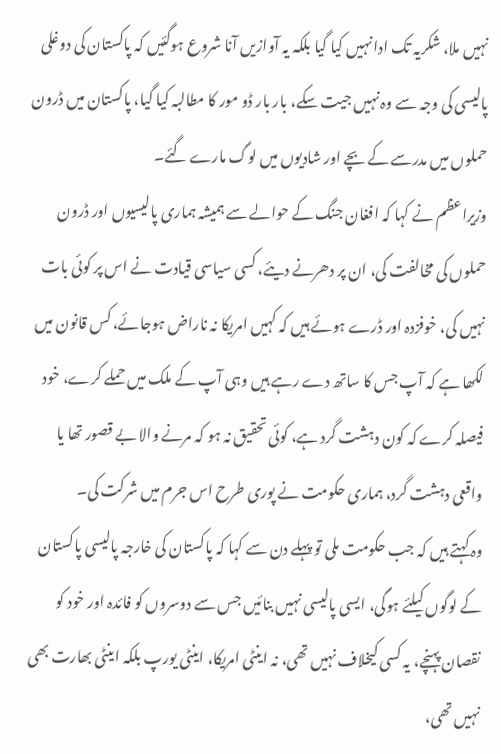نہیں ملا، شکریہ تک ادا نہیں کیا گیا بلکہ یہ آوازیں آنا شروع ہوگئیں کہ پاکستان کی دوغلی پالیسی کی وجہ سے وہ نہیں جیت سکے، بار بار ڈو مور کا مطالبہ کیا گیا، پاکستان میں ڈرون حملوں میں مدرسے کے بچے اور شادیوں میں لوگ مارے گئے۔
وزیراعظم نے کہا کہ افغان جنگ کے حوالے سے ہمیشہ ہماری پالیسیوں اور ڈرون حملوں کی مخالفت کی، ان پر دھرنے دیئے، کسی سیاسی قیادت نے اس پر کوئی بات نہیں کی، خوفزدہ اور ڈرے ہوئے ہیں کہ کہیں امریکا نہ ناراض ہوجائے، کس قانون میں لکھا ہے کہ آپ جس کا ساتھ دے رہے ہیں وہی آپ کے ملک میں حملے کرے، خود فیصلہ کرے کہ کون دہشت گرد ہے، کوئی تحقیق نہ ہو کہ مرنے والا بے قصور تھا یا واقعی دہشت گرد، ہماری حکومت نے پوری طرح اس جرم میں شرکت کی۔
وہ کہتے ہیں کہ جب حکومت ملی تو پہلے دن سے کہا کہ پاکستان کی خارجہ پالیسی پاکستان کے لوگوں کیلئے ہوگی، ایسی پالیسی نہیں بنائیں جس سے دوسروں کو فائدہ اور خود کو نقصان پہنچے، یہ کسی کیخلاف نہیں تھی، نہ اینٹی امریکا، اینٹی یورپ بلکہ اینٹی بھارت بھی نہیں تھی،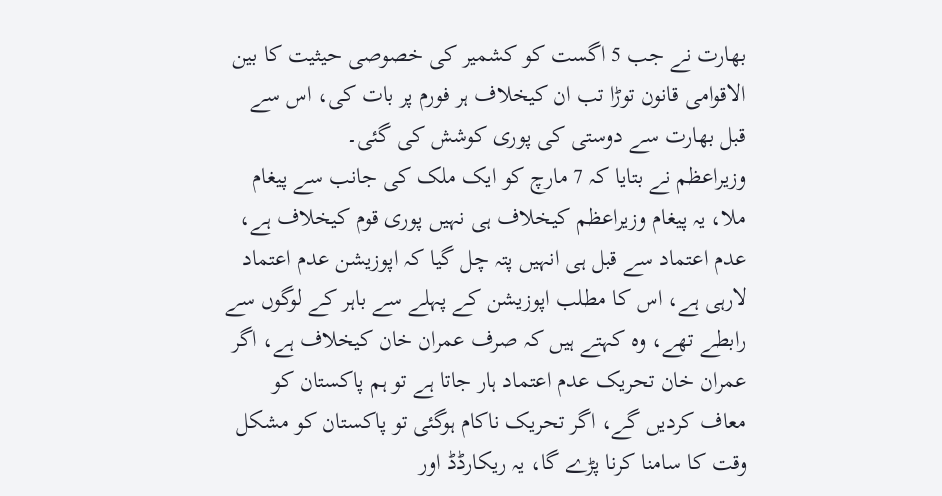بھارت نے جب 5 اگست کو کشمیر کی خصوصی حیثیت کا بین الاقوامی قانون توڑا تب ان کیخلاف ہر فورم پر بات کی، اس سے قبل بھارت سے دوستی کی پوری کوشش کی گئی۔
وزیراعظم نے بتایا کہ 7 مارچ کو ایک ملک کی جانب سے پیغام ملا، یہ پیغام وزیراعظم کیخلاف ہی نہیں پوری قوم کیخلاف ہے، عدم اعتماد سے قبل ہی انہیں پتہ چل گیا کہ اپوزیشن عدم اعتماد لارہی ہے، اس کا مطلب اپوزیشن کے پہلے سے باہر کے لوگوں سے رابطے تھے، وہ کہتے ہیں کہ صرف عمران خان کیخلاف ہے، اگر عمران خان تحریک عدم اعتماد ہار جاتا ہے تو ہم پاکستان کو معاف کردیں گے، اگر تحریک ناکام ہوگئی تو پاکستان کو مشکل وقت کا سامنا کرنا پڑے گا، یہ ریکارڈڈ اور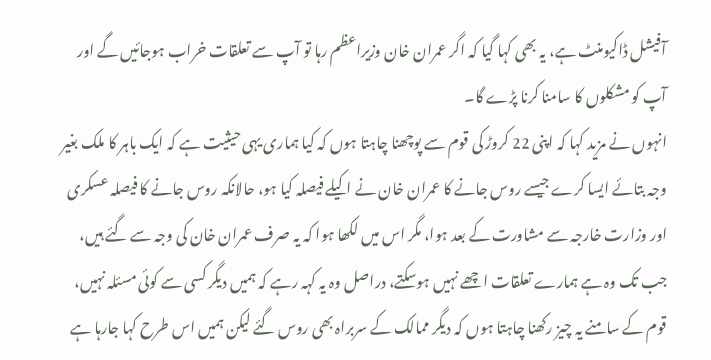آفیشل ڈاکیومنٹ ہے، یہ بھی کہا گیا کہ اگر عمران خان وزیراعظم رہا تو آپ سے تعلقات خراب ہوجائیں گے اور آپ کو مشکلوں کا سامنا کرنا پڑے گا۔
انہوں نے مزید کہا کہ اپنی 22 کروڑ کی قوم سے پوچھنا چاہتا ہوں کہ کیا ہماری یہی حیثیت ہے کہ ایک باہر کا ملک بغیر وجہ بتائے ایسا کرے جیسے روس جانے کا عمران خان نے اکیلے فیصلہ کیا ہو، حالانکہ روس جانے کا فیصلہ عسکری اور وزارت خارجہ سے مشاورت کے بعد ہوا، مگر اس میں لکھا ہوا کہ یہ صرف عمران خان کی وجہ سے گئے ہیں، جب تک وہ ہے ہمارے تعلقات اچھے نہیں ہوسکتے، دراصل وہ یہ کہہ رہے کہ ہمیں دیگر کسی سے کوئی مسئلہ نہیں، قوم کے سامنے یہ چیز رکھنا چاہتا ہوں کہ دیگر ممالک کے سربراہ بھی روس گئے لیکن ہمیں اس طرح کہا جارہا ہے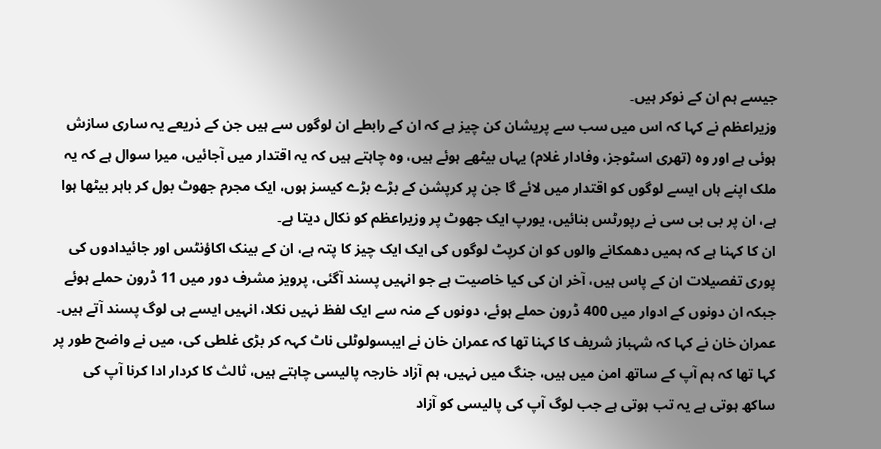جیسے ہم ان کے نوکر ہیں۔
وزیراعظم نے کہا کہ اس میں سب سے پریشان کن چیز ہے کہ ان کے رابطے ان لوگوں سے ہیں جن کے ذریعے یہ ساری سازش ہوئی ہے اور وہ (تھری اسٹوجز، وفادار غلام) یہاں بیٹھے ہوئے ہیں، وہ چاہتے ہیں کہ یہ اقتدار میں آجائیں، میرا سوال ہے کہ یہ ملک اپنے ہاں ایسے لوگوں کو اقتدار میں لائے گا جن پر کرپشن کے بڑے بڑے کیسز ہوں، ایک مجرم جھوٹ بول کر باہر بیٹھا ہوا ہے، ان پر بی بی سی نے رپورٹس بنائیں، یورپ ایک جھوٹ پر وزیراعظم کو نکال دیتا ہے۔
ان کا کہنا ہے کہ ہمیں دھمکانے والوں کو ان کرپٹ لوگوں کی ایک ایک چیز کا پتہ ہے، ان کے بینک اکاؤنٹس اور جائیدادوں کی پوری تفصیلات ان کے پاس ہیں، آخر ان کی کیا خاصیت ہے جو انہیں پسند آگئی، پرویز مشرف دور میں 11 ڈرون حملے ہوئے جبکہ ان دونوں کے ادوار میں 400 ڈرون حملے ہوئے، دونوں کے منہ سے ایک لفظ نہیں نکلا، انہیں ایسے ہی لوگ پسند آتے ہیں۔
عمران خان نے کہا کہ شہباز شریف کا کہنا تھا کہ عمران خان نے ایبسولوٹلی ناٹ کہہ کر بڑی غلطی کی، میں نے واضح طور پر کہا تھا کہ ہم آپ کے ساتھ امن میں ہیں، جنگ میں نہیں، ہم آزاد خارجہ پالیسی چاہتے ہیں، ثالث کا کردار ادا کرنا آپ کی ساکھ ہوتی ہے یہ تب ہوتی ہے جب لوگ آپ کی پالیسی کو آزاد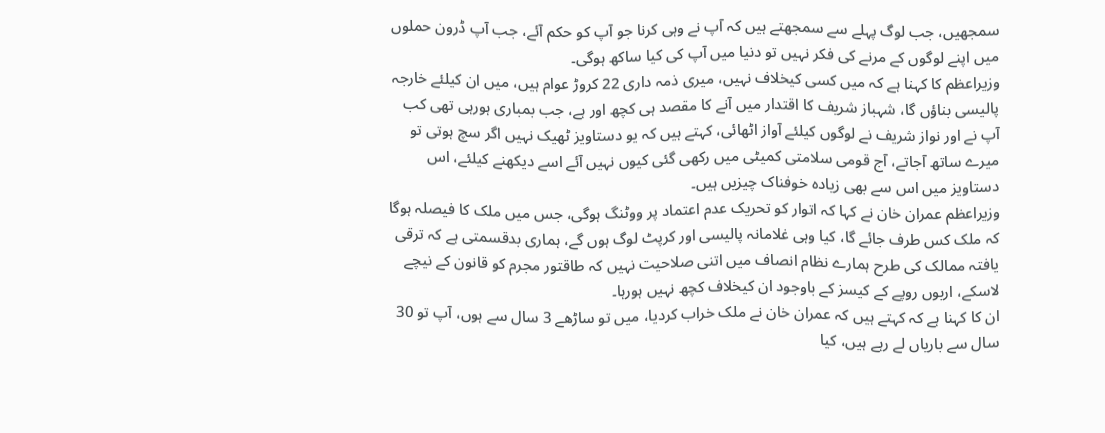سمجھیں، جب لوگ پہلے سے سمجھتے ہیں کہ آپ نے وہی کرنا جو آپ کو حکم آئے، جب آپ ڈرون حملوں میں اپنے لوگوں کے مرنے کی فکر نہیں تو دنیا میں آپ کی کیا ساکھ ہوگی۔
وزیراعظم کا کہنا ہے کہ میں کسی کیخلاف نہیں، میری ذمہ داری 22 کروڑ عوام ہیں، میں ان کیلئے خارجہ پالیسی بناؤں گا، شہباز شریف کا اقتدار میں آنے کا مقصد ہی کچھ اور ہے، جب بمباری ہورہی تھی کب آپ نے اور نواز شریف نے لوگوں کیلئے آواز اٹھائی، کہتے ہیں کہ یو دستاویز ٹھیک نہیں اگر سچ ہوتی تو میرے ساتھ آجاتے، آج قومی سلامتی کمیٹی میں رکھی گئی کیوں نہیں آئے اسے دیکھنے کیلئے، اس دستاویز میں اس سے بھی زیادہ خوفناک چیزیں ہیں۔
وزیراعظم عمران خان نے کہا کہ اتوار کو تحریک عدم اعتماد پر ووٹنگ ہوگی، جس میں ملک کا فیصلہ ہوگا کہ ملک کس طرف جائے گا، کیا وہی غلامانہ پالیسی اور کرپٹ لوگ ہوں گے، ہماری بدقسمتی ہے کہ ترقی یافتہ ممالک کی طرح ہمارے نظام انصاف میں اتنی صلاحیت نہیں کہ طاقتور مجرم کو قانون کے نیچے لاسکے، اربوں روپے کے کیسز کے باوجود ان کیخلاف کچھ نہیں ہورہا۔
ان کا کہنا ہے کہ کہتے ہیں کہ عمران خان نے ملک خراب کردیا، میں تو ساڑھے 3 سال سے ہوں، آپ تو 30 سال سے باریاں لے رہے ہیں، کیا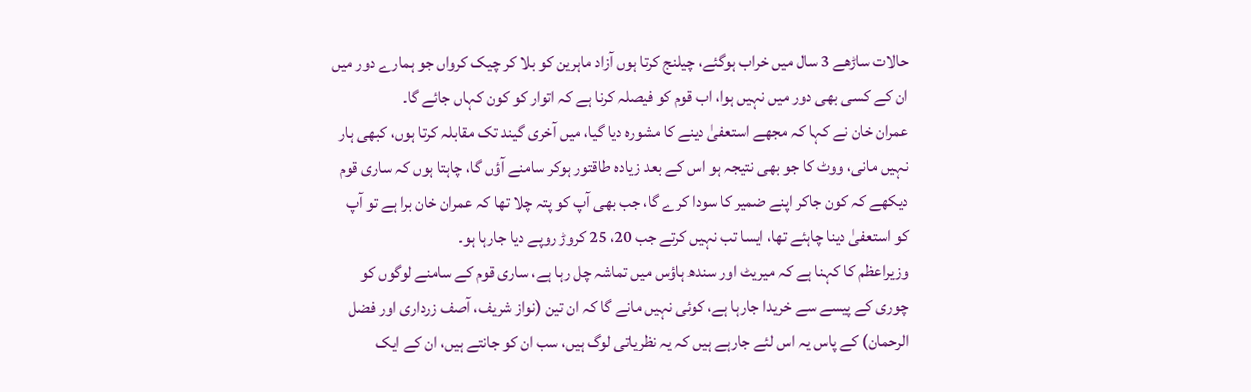حالات ساڑھے 3 سال میں خراب ہوگئے، چیلنج کرتا ہوں آزاد ماہرین کو بلا کر چیک کرواں جو ہمارے دور میں ان کے کسی بھی دور میں نہیں ہوا، اب قوم کو فیصلہ کرنا ہے کہ اتوار کو کون کہاں جائے گا۔
عمران خان نے کہا کہ مجھے استعفیٰ دینے کا مشورہ دیا گیا، میں آخری گیند تک مقابلہ کرتا ہوں، کبھی ہار نہیں مانی، ووٹ کا جو بھی نتیجہ ہو اس کے بعد زیادہ طاقتور ہوکر سامنے آؤں گا، چاہتا ہوں کہ ساری قوم دیکھے کہ کون جاکر اپنے ضمیر کا سودا کرے گا، جب بھی آپ کو پتہ چلا تھا کہ عمران خان برا ہے تو آپ کو استعفیٰ دینا چاہئے تھا، ایسا تب نہیں کرتے جب 20، 25 کروڑ روپے دیا جارہا ہو۔
وزیراعظم کا کہنا ہے کہ میریٹ اور سندھ ہاؤس میں تماشہ چل رہا ہے، ساری قوم کے سامنے لوگوں کو چوری کے پیسے سے خریدا جارہا ہے، کوئی نہیں مانے گا کہ ان تین (نواز شریف، آصف زرداری اور فضل الرحمان) کے پاس یہ اس لئے جارہے ہیں کہ یہ نظریاتی لوگ ہیں، سب ان کو جانتے ہیں، ان کے ایک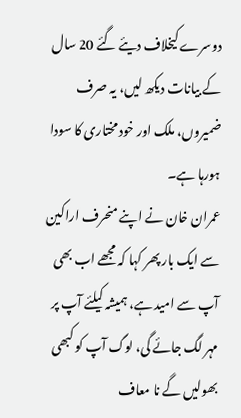دوسرے کیخلاف دیئے گئے 20 سال کے بیانات دیکھ لیں، یہ صرف ضمیروں، ملک اور خود مختاری کا سودا ہورہا ہے۔
عمران خان نے اپنے منحرف اراکین سے ایک بار پھر کہا کہ مجھے اب بھی آپ سے امید ہے، ہمیشہ کیلئے آپ پر مہر لگ جائے گی، لوگ آپ کو کبھی بھولیں گے نا معاف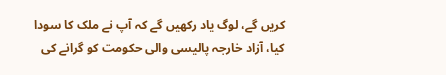کریں گے، لوگ یاد رکھیں گے کہ آپ نے ملک کا سودا کیا، آزاد خارجہ پالیسی والی حکومت کو گرانے کی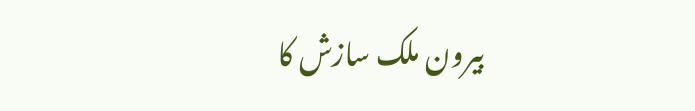بیرون ملک سازش کا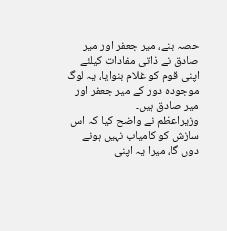حصہ بنے، میر جعفر اور میر صادق نے ذاتی مفادات کیلئے اپنی قوم کو غلام بنوایا، یہ لوگ موجودہ دور کے میر جعفر اور میر صادق ہیں۔
وزیراعظم نے واضح کیا کہ اس سازش کو کامیاب نہیں ہونے دوں گا، میرا یہ اپنی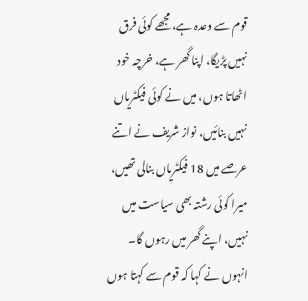قوم سے وعدہ ہے، مجھے کوئی فرق نہیں پڑیگا، اپنا گھر ہے، خرچہ خود اٹھاتا ہوں، میں نے کوئی فیکٹریاں نہیں بنائیں، نواز شریف نے اتنے عرصے میں 18 فیکٹریاں بنالی تھیں، میرا کوئی رشتہ بھی سیاست میں نہیں، اپنے گھر میں رہوں گا۔
انہوں نے کہا کہ قوم سے کہتا ہوں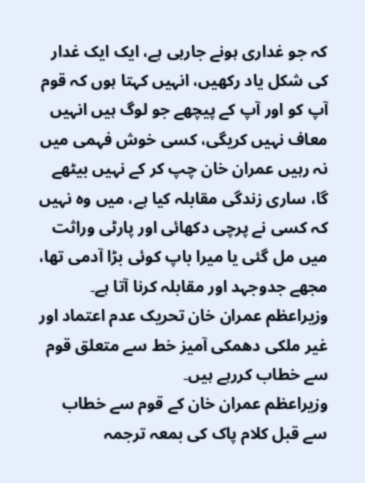کہ جو غداری ہونے جارہی ہے، ایک ایک غدار کی شکل یاد رکھیں، انہیں کہتا ہوں کہ قوم آپ کو اور آپ کے پیچھے جو لوگ ہیں انہیں معاف نہیں کریگی، کسی خوش فہمی میں نہ رہیں عمران خان چپ کر کے نہیں بیٹھے گا، ساری زندگی مقابلہ کیا ہے، میں وہ نہیں کہ کسی نے پرچی دکھائی اور پارٹی وراثت میں مل گئی یا میرا باپ کوئی بڑا آدمی تھا، مجھے جدوجہد اور مقابلہ کرنا آتا ہے۔
وزیراعظم عمران خان تحریک عدم اعتماد اور غیر ملکی دھمکی آمیز خط سے متعلق قوم سے خطاب کررہے ہیں۔
وزیراعظم عمران خان کے قوم سے خطاب سے قبل کلام پاک کی بمعہ ترجمہ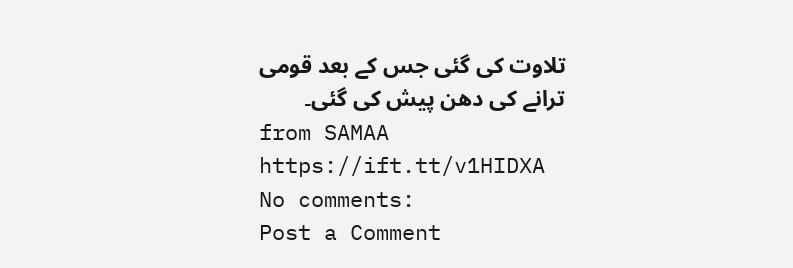تلاوت کی گئی جس کے بعد قومی ترانے کی دھن پیش کی گئی۔
from SAMAA https://ift.tt/v1HIDXA
No comments:
Post a Comment